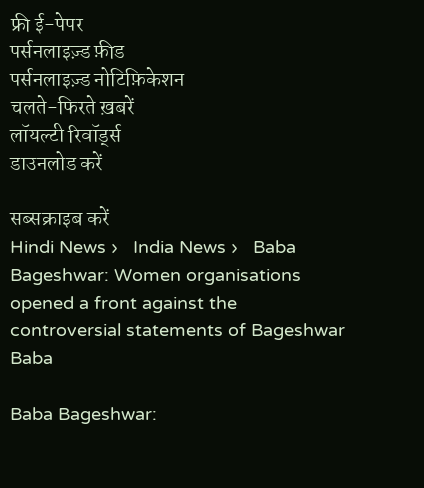फ्री ई-पेपर
पर्सनलाइज़्ड फ़ीड
पर्सनलाइज़्ड नोटिफ़िकेशन
चलते-फिरते ख़बरें
लॉयल्टी रिवॉर्ड्स
डाउनलोड करें

सब्सक्राइब करें
Hindi News ›   India News ›   Baba Bageshwar: Women organisations opened a front against the controversial statements of Bageshwar Baba

Baba Bageshwar: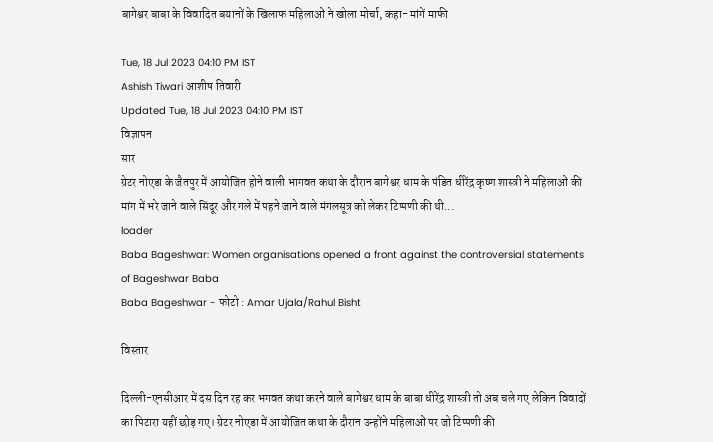बागेश्वर बाबा के विवादित बयानों के खिलाफ महिलाओं ने खोला मोर्चा, कहा- मांगें माफी

Tue, 18 Jul 2023 04:10 PM IST
Ashish Tiwari आशीष तिवारी
Updated Tue, 18 Jul 2023 04:10 PM IST
विज्ञापन
सार
ग्रेटर नोएडा के जैतपुर में आयोजित होने वाली भागवत कथा के दौरान बागेश्वर धाम के पंडित धीरेंद्र कृष्ण शास्त्री ने महिलाओं की मांग में भरे जाने वाले सिंदूर और गले में पहने जाने वाले मंगलसूत्र को लेकर टिप्पणी की थी...
loader
Baba Bageshwar: Women organisations opened a front against the controversial statements of Bageshwar Baba
Baba Bageshwar - फोटो : Amar Ujala/Rahul Bisht

विस्तार

दिल्ली-एनसीआर में दस दिन रह कर भगवत कथा करने वाले बागेश्वर धाम के बाबा धीरेंद्र शास्त्री तो अब चले गए लेकिन विवादों का पिटारा यहीं छोड़ गए। ग्रेटर नोएडा में आयोजित कथा के दौरान उन्होंने महिलाओं पर जो टिप्पणी की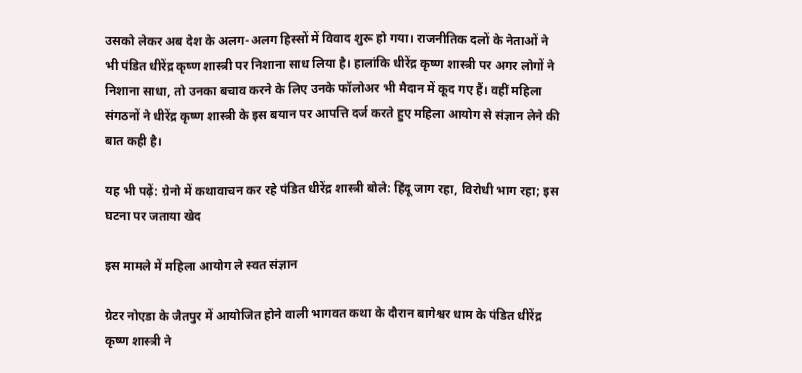उसको लेकर अब देश के अलग-अलग हिस्सों में विवाद शुरू हो गया। राजनीतिक दलों के नेताओं ने भी पंडित धीरेंद्र कृष्ण शास्त्री पर निशाना साध लिया है। हालांकि धीरेंद्र कृष्ण शास्त्री पर अगर लोगों ने निशाना साधा, तो उनका बचाव करने के लिए उनके फॉलोअर भी मैदान में कूद गए हैं। वहीं महिला संगठनों ने धीरेंद्र कृष्ण शास्त्री के इस बयान पर आपत्ति दर्ज करते हुए महिला आयोग से संज्ञान लेने की बात कही है।

यह भी पढ़ें: ग्रेनो में कथावाचन कर रहे पंडित धीरेंद्र शास्त्री बोले: हिंदू जाग रहा, विरोधी भाग रहा; इस घटना पर जताया खेद

इस मामले में महिला आयोग ले स्वत संज्ञान

ग्रेटर नोएडा के जैतपुर में आयोजित होने वाली भागवत कथा के दौरान बागेश्वर धाम के पंडित धीरेंद्र कृष्ण शास्त्री ने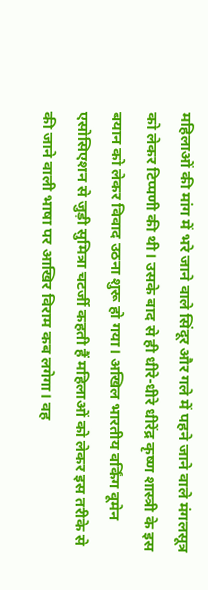महिलाओं की मांग में भरे जाने वाले सिंदूर और गले में पहने जाने वाले मंगलसूत्र को लेकर टिप्पणी की थी। उसके बाद से ही धीरे-धीरे धीरेंद्र कृष्ण शास्त्री के इस बयान को लेकर विवाद उठना शुरू हो गया। अखिल भारतीय वर्किंग वूमेन एसोसिएशन से जुड़ी सुमित्रा चटर्जी कहती हैं महिलाओं को लेकर इस तरीके से की जाने वाली भाषा पर आखिर विराम कब लगेगा। वह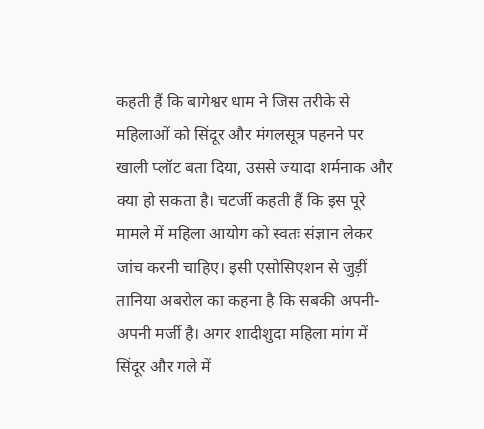कहती हैं कि बागेश्वर धाम ने जिस तरीके से महिलाओं को सिंदूर और मंगलसूत्र पहनने पर खाली प्लॉट बता दिया, उससे ज्यादा शर्मनाक और क्या हो सकता है। चटर्जी कहती हैं कि इस पूरे मामले में महिला आयोग को स्वतः संज्ञान लेकर जांच करनी चाहिए। इसी एसोसिएशन से जुड़ीं तानिया अबरोल का कहना है कि सबकी अपनी-अपनी मर्जी है। अगर शादीशुदा महिला मांग में सिंदूर और गले में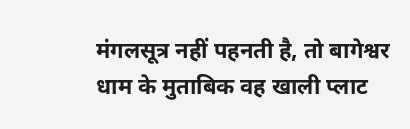मंगलसूत्र नहीं पहनती है, तो बागेश्वर धाम के मुताबिक वह खाली प्लाट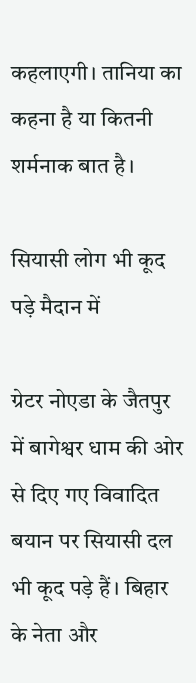कहलाएगी। तानिया का कहना है या कितनी शर्मनाक बात है।

सियासी लोग भी कूद पड़े मैदान में

ग्रेटर नोएडा के जैतपुर में बागेश्वर धाम की ओर से दिए गए विवादित बयान पर सियासी दल भी कूद पड़े हैं। बिहार के नेता और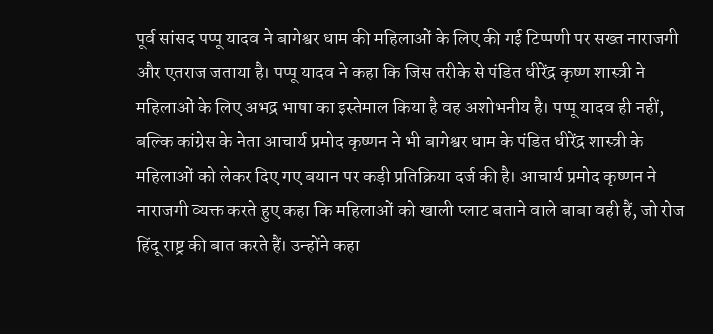पूर्व सांसद पप्पू यादव ने बागेश्वर धाम की महिलाओं के लिए की गई टिप्पणी पर सख्त नाराजगी और एतराज जताया है। पप्पू यादव ने कहा कि जिस तरीके से पंडित धीरेंद्र कृष्ण शास्त्री ने महिलाओं के लिए अभद्र भाषा का इस्तेमाल किया है वह अशोभनीय है। पप्पू यादव ही नहीं, बल्कि कांग्रेस के नेता आचार्य प्रमोद कृष्णन ने भी बागेश्वर धाम के पंडित धीरेंद्र शास्त्री के महिलाओं को लेकर दिए गए बयान पर कड़ी प्रतिक्रिया दर्ज की है। आचार्य प्रमोद कृष्णन ने नाराजगी व्यक्त करते हुए कहा कि महिलाओं को खाली प्लाट बताने वाले बाबा वही हैं, जो रोज हिंदू राष्ट्र की बात करते हैं। उन्होंने कहा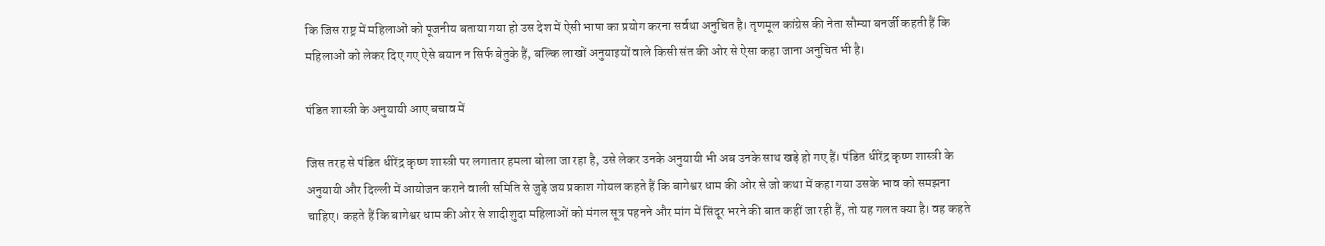कि जिस राष्ट्र में महिलाओं को पूजनीय बताया गया हो उस देश में ऐसी भाषा का प्रयोग करना सर्वथा अनुचित है। तृणमूल कांग्रेस की नेता सौम्या बनर्जी कहती हैं कि महिलाओं को लेकर दिए गए ऐसे बयान न सिर्फ बेतुके हैं, बल्कि लाखों अनुयाइयों वाले किसी संत की ओर से ऐसा कहा जाना अनुचित भी है।

पंडित शास्त्री के अनुयायी आए बचाव में

जिस तरह से पंडित धीरेंद्र कृष्ण शास्त्री पर लगातार हमला बोला जा रहा है, उसे लेकर उनके अनुयायी भी अब उनके साथ खड़े हो गए हैं। पंडित धीरेंद्र कृष्ण शास्त्री के अनुयायी और दिल्ली में आयोजन कराने वाली समिति से जुड़े जय प्रकाश गोयल कहते हैं कि बागेश्वर धाम की ओर से जो कथा में कहा गया उसके भाव को समझना चाहिए। कहते हैं कि बागेश्वर धाम की ओर से शादीशुदा महिलाओं को मंगल सूत्र पहनने और मांग में सिंदूर भरने की बात कहीं जा रही हैं, तो यह गलत क्या है। वह कहते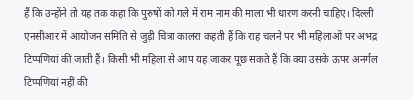हैं कि उन्होंने तो यह तक कहा कि पुरुषों को गले में राम नाम की माला भी धारण करनी चाहिए। दिल्ली एनसीआर में आयोजन समिति से जुड़ी चित्रा कालरा कहती हैं कि राह चलने पर भी महिलाओं पर अभद्र टिप्पणियां की जाती हैं। किसी भी महिला से आप यह जाकर पूछ सकते हैं कि क्या उसके ऊपर अनर्गल टिप्पणियां नहीं की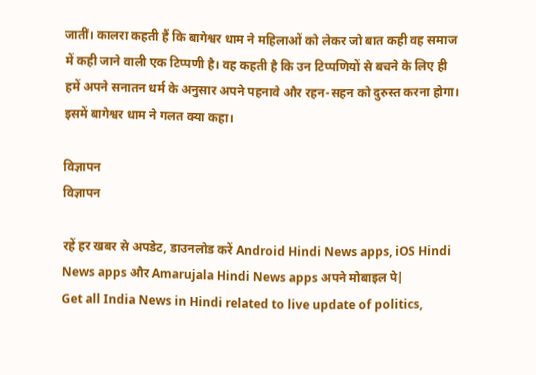जातीं। कालरा कहती हैं कि बागेश्वर धाम ने महिलाओं को लेकर जो बात कही वह समाज में कही जाने वाली एक टिप्पणी है। वह कहती है कि उन टिप्पणियों से बचने के लिए ही हमें अपने सनातन धर्म के अनुसार अपने पहनावे और रहन-सहन को दुरुस्त करना होगा। इसमें बागेश्वर धाम ने गलत क्या कहा।

विज्ञापन
विज्ञापन

रहें हर खबर से अपडेट, डाउनलोड करें Android Hindi News apps, iOS Hindi News apps और Amarujala Hindi News apps अपने मोबाइल पे|
Get all India News in Hindi related to live update of politics,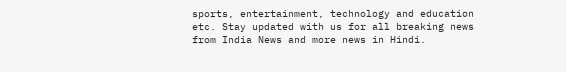sports, entertainment, technology and education etc. Stay updated with us for all breaking news from India News and more news in Hindi.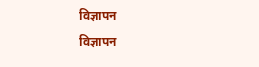विज्ञापन
विज्ञापन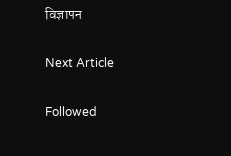विज्ञापन

Next Article

Followed